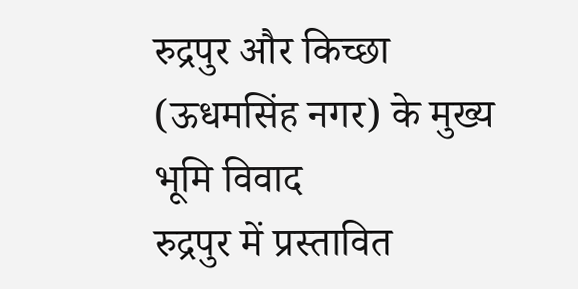रुद्रपुर और किच्छा (ऊधमसिंह नगर) के मुख्य भूमि विवाद
रुद्रपुर में प्रस्तावित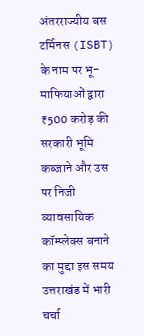अंतरराज्यीय बस टर्मिनस (ISBT) के नाम पर भू-माफियाओं द्वारा ₹500 करोड़ की सरकारी भूमि कब्जाने और उस पर निजी व्यावसायिक कॉम्प्लेक्स बनाने का मुद्दा इस समय उत्तराखंड में भारी चर्चा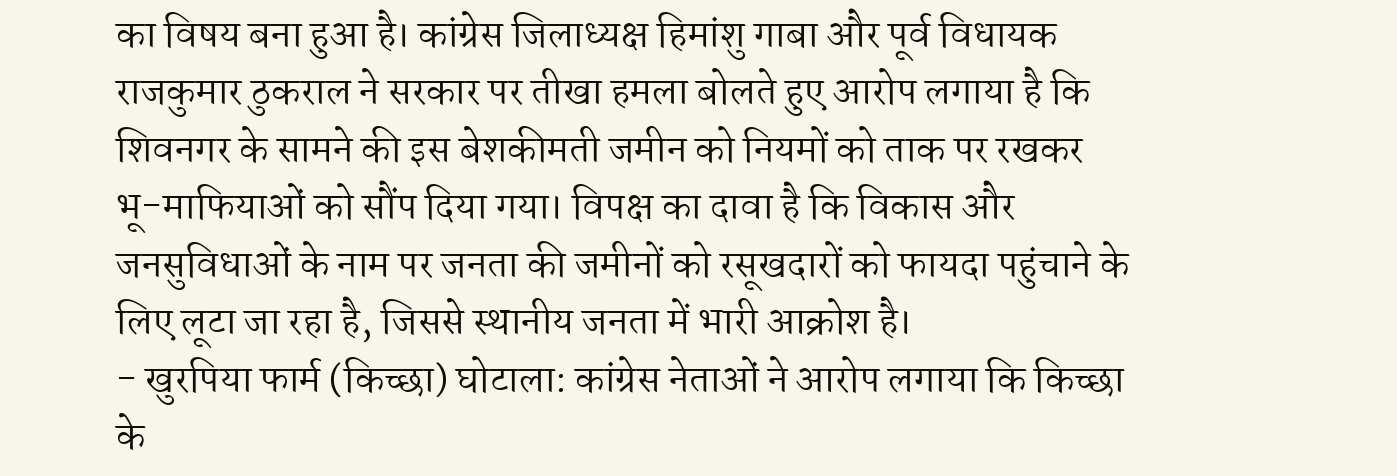का विषय बना हुआ है। कांग्रेस जिलाध्यक्ष हिमांशु गाबा और पूर्व विधायक राजकुमार ठुकराल ने सरकार पर तीखा हमला बोलते हुए आरोप लगाया है कि शिवनगर के सामने की इस बेशकीमती जमीन को नियमों को ताक पर रखकर भू-माफियाओं को सौंप दिया गया। विपक्ष का दावा है कि विकास और जनसुविधाओं के नाम पर जनता की जमीनों को रसूखदारों को फायदा पहुंचाने के लिए लूटा जा रहा है, जिससे स्थानीय जनता में भारी आक्रोश है।
- खुरपिया फार्म (किच्छा) घोटाला: कांग्रेस नेताओं ने आरोप लगाया कि किच्छा के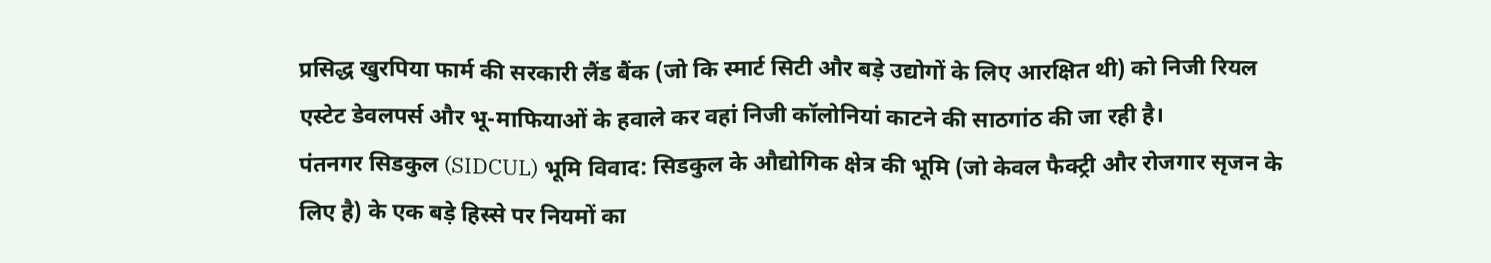प्रसिद्ध खुरपिया फार्म की सरकारी लैंड बैंक (जो कि स्मार्ट सिटी और बड़े उद्योगों के लिए आरक्षित थी) को निजी रियल एस्टेट डेवलपर्स और भू-माफियाओं के हवाले कर वहां निजी कॉलोनियां काटने की साठगांठ की जा रही है।
पंतनगर सिडकुल (SIDCUL) भूमि विवाद: सिडकुल के औद्योगिक क्षेत्र की भूमि (जो केवल फैक्ट्री और रोजगार सृजन के लिए है) के एक बड़े हिस्से पर नियमों का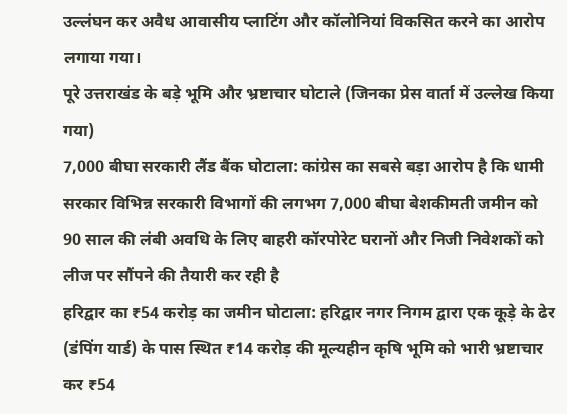उल्लंघन कर अवैध आवासीय प्लाटिंग और कॉलोनियां विकसित करने का आरोप लगाया गया।
पूरे उत्तराखंड के बड़े भूमि और भ्रष्टाचार घोटाले (जिनका प्रेस वार्ता में उल्लेख किया गया)
7,000 बीघा सरकारी लैंड बैंक घोटाला: कांग्रेस का सबसे बड़ा आरोप है कि धामी सरकार विभिन्न सरकारी विभागों की लगभग 7,000 बीघा बेशकीमती जमीन को 90 साल की लंबी अवधि के लिए बाहरी कॉरपोरेट घरानों और निजी निवेशकों को लीज पर सौंपने की तैयारी कर रही है
हरिद्वार का ₹54 करोड़ का जमीन घोटाला: हरिद्वार नगर निगम द्वारा एक कूड़े के ढेर (डंपिंग यार्ड) के पास स्थित ₹14 करोड़ की मूल्यहीन कृषि भूमि को भारी भ्रष्टाचार कर ₹54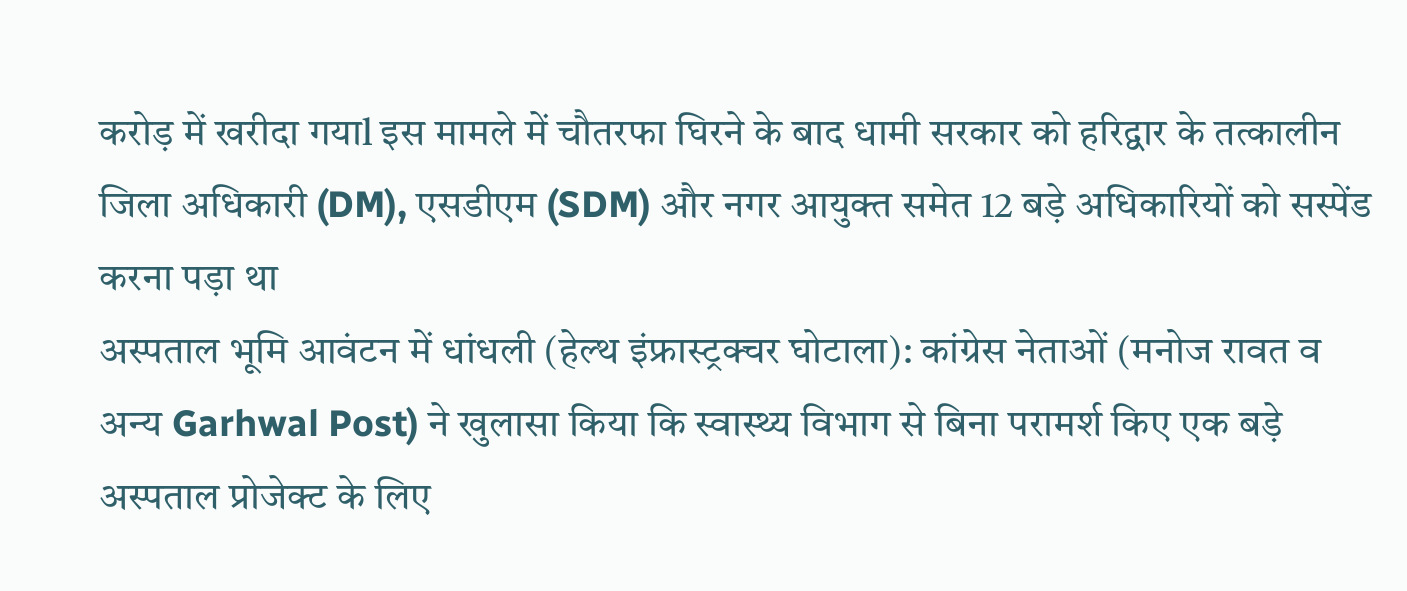करोड़ में खरीदा गयाl इस मामले में चौतरफा घिरने के बाद धामी सरकार को हरिद्वार के तत्कालीन जिला अधिकारी (DM), एसडीएम (SDM) और नगर आयुक्त समेत 12 बड़े अधिकारियों को सस्पेंड करना पड़ा था
अस्पताल भूमि आवंटन में धांधली (हेल्थ इंफ्रास्ट्रक्चर घोटाला): कांग्रेस नेताओं (मनोज रावत व अन्य Garhwal Post) ने खुलासा किया कि स्वास्थ्य विभाग से बिना परामर्श किए एक बड़े अस्पताल प्रोजेक्ट के लिए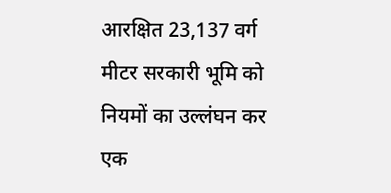आरक्षित 23,137 वर्ग मीटर सरकारी भूमि को नियमों का उल्लंघन कर एक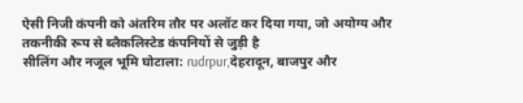ऐसी निजी कंपनी को अंतरिम तौर पर अलॉट कर दिया गया, जो अयोग्य और तकनीकी रूप से ब्लैकलिस्टेड कंपनियों से जुड़ी है
सीलिंग और नजूल भूमि घोटाला: rudrpur,देहरादून, बाजपुर और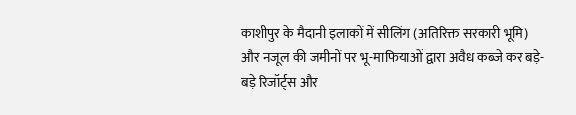काशीपुर के मैदानी इलाकों में सीलिंग (अतिरिक्त सरकारी भूमि) और नजूल की जमीनों पर भू-माफियाओं द्वारा अवैध कब्जे कर बड़े-बड़े रिजॉर्ट्स और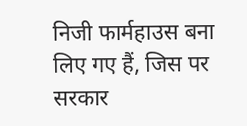निजी फार्महाउस बना लिए गए हैं, जिस पर सरकार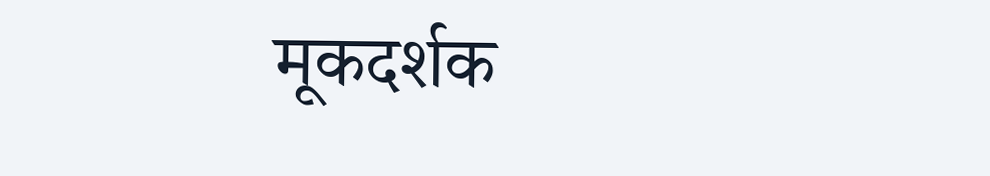मूकदर्शक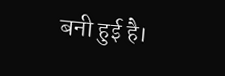बनी हुई है।